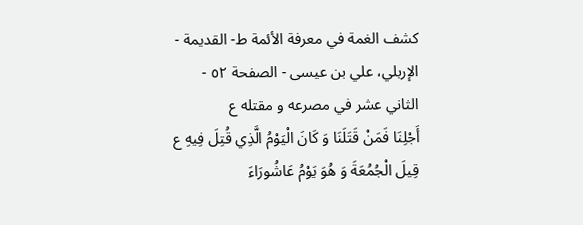كشف الغمة في معرفة الأئمة ط- القديمة - الإربلي، علي بن عيسى - الصفحة ٥٢ - الثاني عشر في مصرعه و مقتله ع
أَجْلِنَا فَمَنْ قَتَلَنَا وَ كَانَ الْيَوْمُ الَّذِي قُتِلَ فِيهِ ع قِيلَ الْجُمُعَةَ وَ هُوَ يَوْمُ عَاشُورَاءَ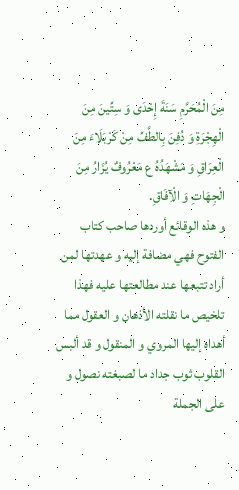مِنَ الْمُحَرَّمِ سَنَةَ إِحْدَى وَ سِتِّينَ مِنَ الْهِجْرَةِ وَ دُفِنَ بِالطَّفِّ مِنْ كَرْبَلَاءَ مِنَ الْعِرَاقِ وَ مَشْهَدُهُ ع مَعْرُوفٌ يُزَارُ مِنَ الْجِهَاتِ وَ الْآفَاقِ.
و هذه الوقائع أوردها صاحب كتاب الفتوح فهي مضافة إليه و عهدتها لمن أراد تتبعها عند مطالعتها عليه فهذا تلخيص ما نقلته الأذهان و العقول مما أهداه إليها المروي و المنقول و قد ألبس القلوب ثوب جداد ما لصبغته نصول و على الجملة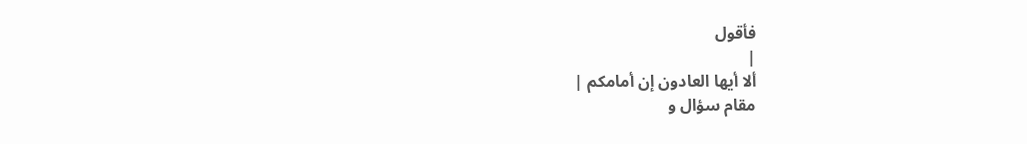فأقول
|
ألا أيها العادون إن أمامكم |
مقام سؤال و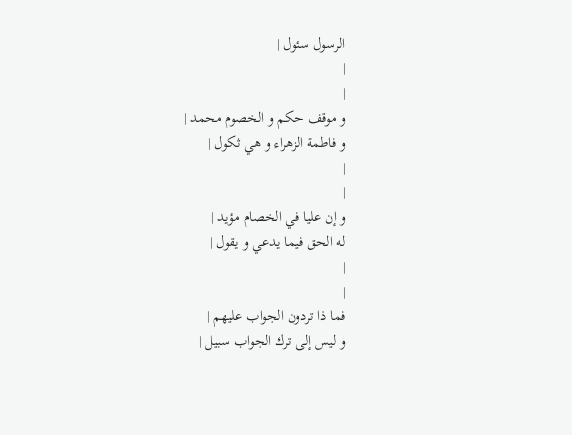الرسول سئول |
|
|
و موقف حكم و الخصوم محمد |
و فاطمة الزهراء و هي ثكول |
|
|
و إن عليا في الخصام مؤيد |
له الحق فيما يدعي و يقول |
|
|
فما ذا تردون الجواب عليهم |
و ليس إلى ترك الجواب سبيل |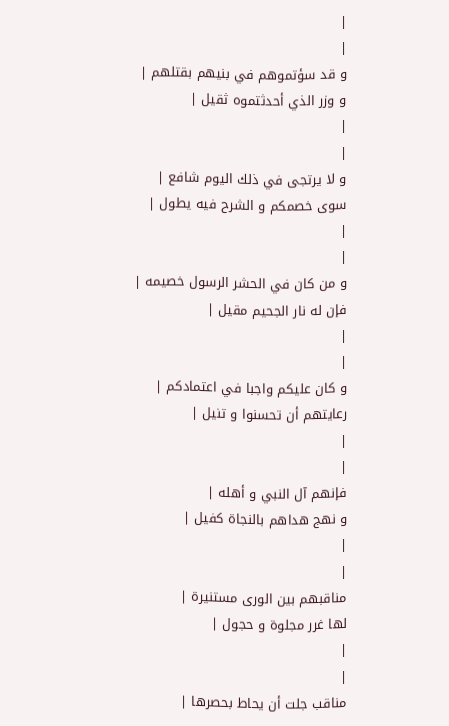|
|
و قد سؤتموهم في بنيهم بقتلهم |
و وزر الذي أحدثتموه ثقيل |
|
|
و لا يرتجى في ذلك اليوم شافع |
سوى خصمكم و الشرح فيه يطول |
|
|
و من كان في الحشر الرسول خصيمه |
فإن له نار الجحيم مقيل |
|
|
و كان عليكم واجبا في اعتمادكم |
رعايتهم أن تحسنوا و تنيل |
|
|
فإنهم آل النبي و أهله |
و نهج هداهم بالنجاة كفيل |
|
|
مناقبهم بين الورى مستنيرة |
لها غرر مجلوة و حجول |
|
|
مناقب جلت أن يحاط بحصرها |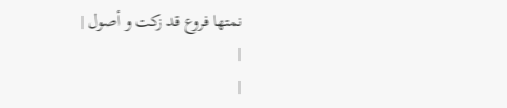نمتها فروع قد زكت و أصول |
|
|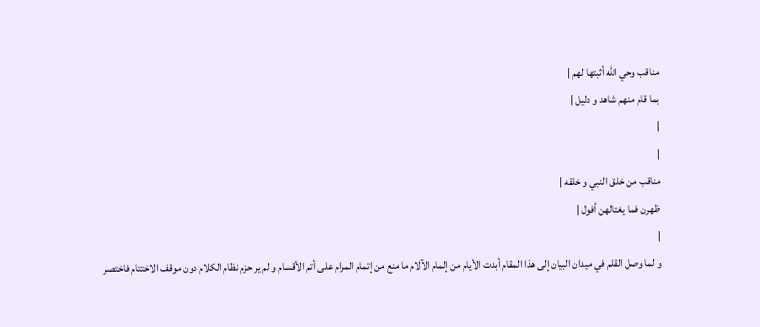مناقب وحي الله أثبتها لهم |
بما قام منهم شاهد و دليل |
|
|
مناقب من خلق النبي و خلقه |
ظهرن فما يغتالهن أفول |
|
و لما وصل القلم في ميدان البيان إلى هذا المقام أبدت الأيام من إلمام الآلام ما منع من إتمام المرام على أتم الأقسام و لم ير حزم نظام الكلام دون موقف الاختتام فاختصر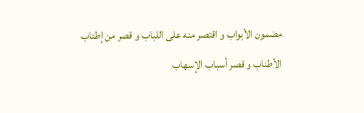مضمون الأبواب و اقتصر منه على اللباب و قصر من إطناب الأطناب و قصر أسباب الإسهاب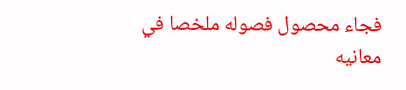فجاء محصول فصوله ملخصا في معانيه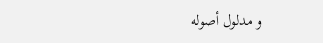و مدلول أصوله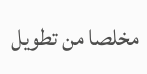مخلصا من تطويل